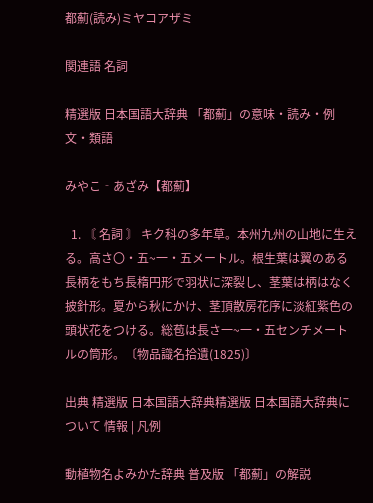都薊(読み)ミヤコアザミ

関連語 名詞

精選版 日本国語大辞典 「都薊」の意味・読み・例文・類語

みやこ‐あざみ【都薊】

  1. 〘 名詞 〙 キク科の多年草。本州九州の山地に生える。高さ〇・五~一・五メートル。根生葉は翼のある長柄をもち長楕円形で羽状に深裂し、茎葉は柄はなく披針形。夏から秋にかけ、茎頂散房花序に淡紅紫色の頭状花をつける。総苞は長さ一~一・五センチメートルの筒形。〔物品識名拾遺(1825)〕

出典 精選版 日本国語大辞典精選版 日本国語大辞典について 情報 | 凡例

動植物名よみかた辞典 普及版 「都薊」の解説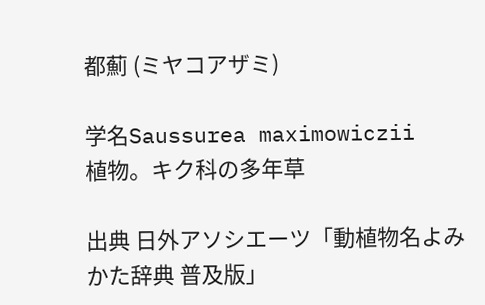都薊 (ミヤコアザミ)

学名Saussurea maximowiczii
植物。キク科の多年草

出典 日外アソシエーツ「動植物名よみかた辞典 普及版」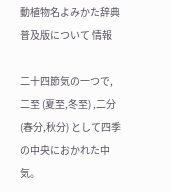動植物名よみかた辞典 普及版について 情報

二十四節気の一つで,二至 (夏至,冬至) ,二分 (春分,秋分) として四季の中央におかれた中気。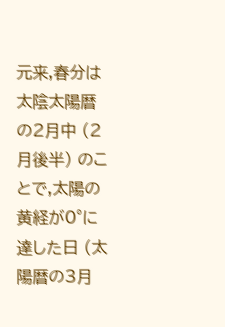元来,春分は太陰太陽暦の2月中 (2月後半) のことで,太陽の黄経が0°に達した日 (太陽暦の3月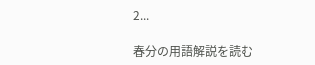2...

春分の用語解説を読む